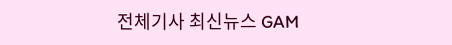전체기사 최신뉴스 GAM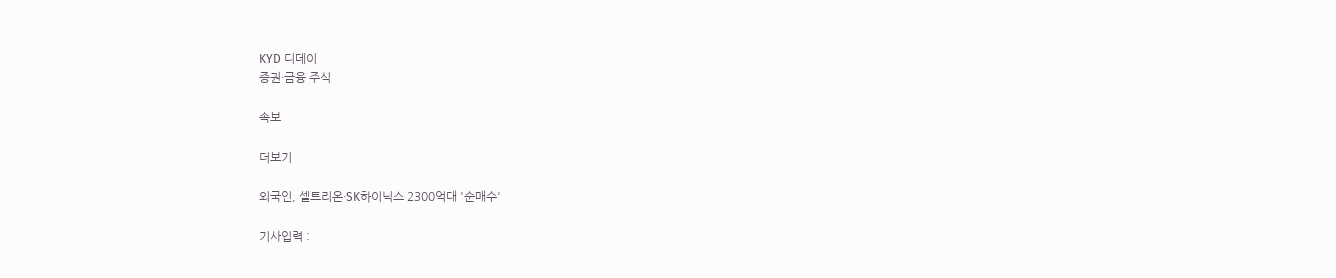KYD 디데이
증권·금융 주식

속보

더보기

외국인, 셀트리온·SK하이닉스 2300억대 '순매수'

기사입력 :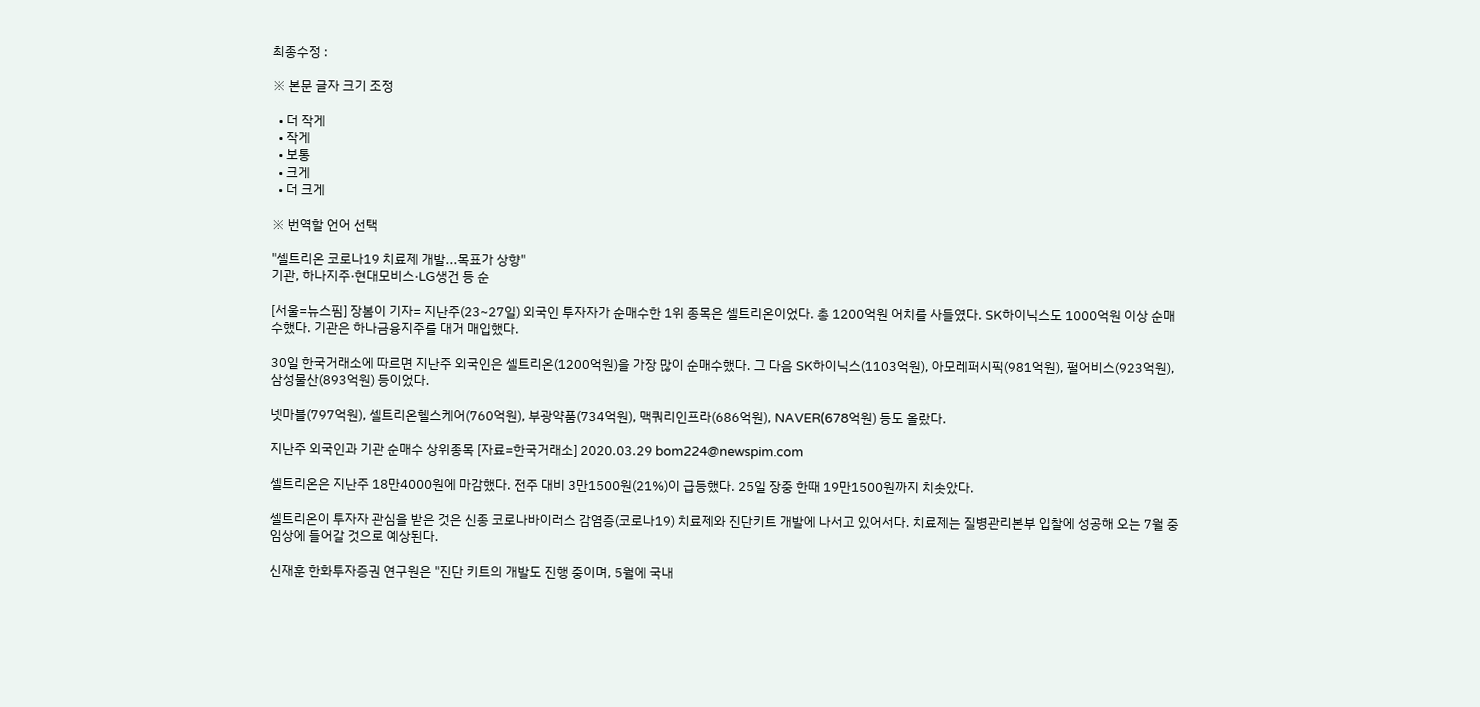최종수정 :

※ 본문 글자 크기 조정

  • 더 작게
  • 작게
  • 보통
  • 크게
  • 더 크게

※ 번역할 언어 선택

"셀트리온 코로나19 치료제 개발...목표가 상향"
기관, 하나지주·현대모비스·LG생건 등 순

[서울=뉴스핌] 장봄이 기자= 지난주(23~27일) 외국인 투자자가 순매수한 1위 종목은 셀트리온이었다. 총 1200억원 어치를 사들였다. SK하이닉스도 1000억원 이상 순매수했다. 기관은 하나금융지주를 대거 매입했다.

30일 한국거래소에 따르면 지난주 외국인은 셀트리온(1200억원)을 가장 많이 순매수했다. 그 다음 SK하이닉스(1103억원), 아모레퍼시픽(981억원), 펄어비스(923억원), 삼성물산(893억원) 등이었다.

넷마블(797억원), 셀트리온헬스케어(760억원), 부광약품(734억원), 맥쿼리인프라(686억원), NAVER(678억원) 등도 올랐다.

지난주 외국인과 기관 순매수 상위종목 [자료=한국거래소] 2020.03.29 bom224@newspim.com

셀트리온은 지난주 18만4000원에 마감했다. 전주 대비 3만1500원(21%)이 급등했다. 25일 장중 한때 19만1500원까지 치솟았다.

셀트리온이 투자자 관심을 받은 것은 신종 코로나바이러스 감염증(코로나19) 치료제와 진단키트 개발에 나서고 있어서다. 치료제는 질병관리본부 입찰에 성공해 오는 7월 중 임상에 들어갈 것으로 예상된다.

신재훈 한화투자증권 연구원은 "진단 키트의 개발도 진행 중이며, 5월에 국내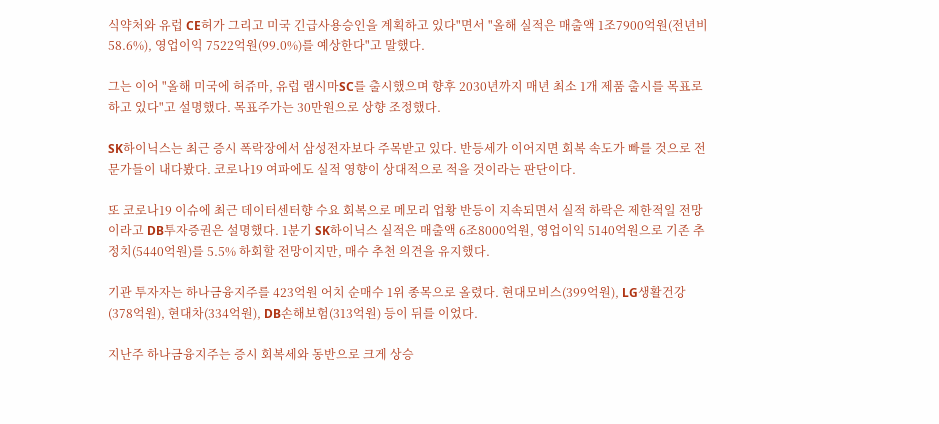식약처와 유럽 CE허가 그리고 미국 긴급사용승인을 계획하고 있다"면서 "올해 실적은 매출액 1조7900억원(전년비 58.6%), 영업이익 7522억원(99.0%)를 예상한다"고 말했다.

그는 이어 "올해 미국에 허쥬마, 유럽 램시마SC를 출시했으며 향후 2030년까지 매년 최소 1개 제품 출시를 목표로 하고 있다"고 설명했다. 목표주가는 30만원으로 상향 조정했다.

SK하이닉스는 최근 증시 폭락장에서 삼성전자보다 주목받고 있다. 반등세가 이어지면 회복 속도가 빠를 것으로 전문가들이 내다봤다. 코로나19 여파에도 실적 영향이 상대적으로 적을 것이라는 판단이다.

또 코로나19 이슈에 최근 데이터센터향 수요 회복으로 메모리 업황 반등이 지속되면서 실적 하락은 제한적일 전망이라고 DB투자증권은 설명했다. 1분기 SK하이닉스 실적은 매출액 6조8000억원, 영업이익 5140억원으로 기존 추정치(5440억원)를 5.5% 하회할 전망이지만, 매수 추천 의견을 유지했다.

기관 투자자는 하나금융지주를 423억원 어치 순매수 1위 종목으로 올렸다. 현대모비스(399억원), LG생활건강(378억원), 현대차(334억원), DB손해보험(313억원) 등이 뒤를 이었다.

지난주 하나금융지주는 증시 회복세와 동반으로 크게 상승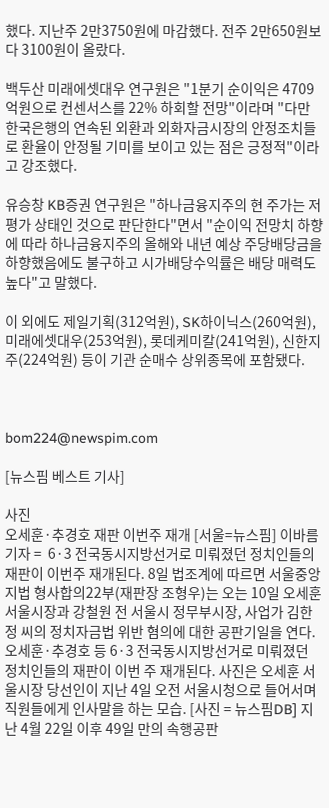했다. 지난주 2만3750원에 마감했다. 전주 2만650원보다 3100원이 올랐다.

백두산 미래에셋대우 연구원은 "1분기 순이익은 4709억원으로 컨센서스를 22% 하회할 전망"이라며 "다만 한국은행의 연속된 외환과 외화자금시장의 안정조치들로 환율이 안정될 기미를 보이고 있는 점은 긍정적"이라고 강조했다.

유승창 KB증권 연구원은 "하나금융지주의 현 주가는 저평가 상태인 것으로 판단한다"면서 "순이익 전망치 하향에 따라 하나금융지주의 올해와 내년 예상 주당배당금을 하향했음에도 불구하고 시가배당수익률은 배당 매력도 높다"고 말했다.

이 외에도 제일기획(312억원), SK하이닉스(260억원), 미래에셋대우(253억원), 롯데케미칼(241억원), 신한지주(224억원) 등이 기관 순매수 상위종목에 포함됐다.



bom224@newspim.com

[뉴스핌 베스트 기사]

사진
오세훈·추경호 재판 이번주 재개 [서울=뉴스핌] 이바름 기자 =  6·3 전국동시지방선거로 미뤄졌던 정치인들의 재판이 이번주 재개된다. 8일 법조계에 따르면 서울중앙지법 형사합의22부(재판장 조형우)는 오는 10일 오세훈 서울시장과 강철원 전 서울시 정무부시장, 사업가 김한정 씨의 정치자금법 위반 혐의에 대한 공판기일을 연다. 오세훈·추경호 등 6·3 전국동시지방선거로 미뤄졌던 정치인들의 재판이 이번 주 재개된다. 사진은 오세훈 서울시장 당선인이 지난 4일 오전 서울시청으로 들어서며 직원들에게 인사말을 하는 모습. [사진 = 뉴스핌DB] 지난 4월 22일 이후 49일 만의 속행공판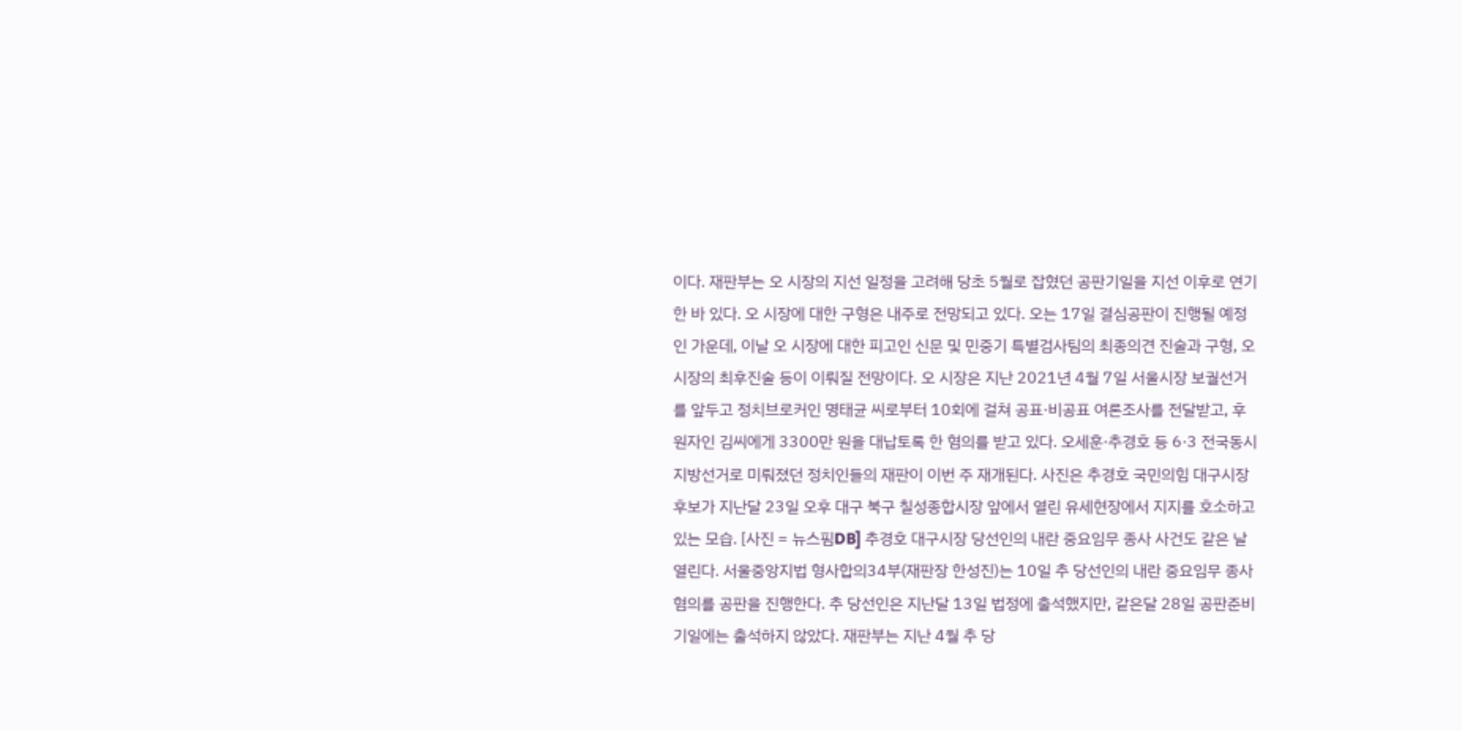이다. 재판부는 오 시장의 지선 일정을 고려해 당초 5월로 잡혔던 공판기일을 지선 이후로 연기한 바 있다. 오 시장에 대한 구형은 내주로 전망되고 있다. 오는 17일 결심공판이 진행될 예정인 가운데, 이날 오 시장에 대한 피고인 신문 및 민중기 특별검사팀의 최종의견 진술과 구형, 오 시장의 최후진술 등이 이뤄질 전망이다. 오 시장은 지난 2021년 4월 7일 서울시장 보궐선거를 앞두고 정치브로커인 명태균 씨로부터 10회에 걸쳐 공표·비공표 여론조사를 전달받고, 후원자인 김씨에게 3300만 원을 대납토록 한 혐의를 받고 있다. 오세훈·추경호 등 6·3 전국동시지방선거로 미뤄졌던 정치인들의 재판이 이번 주 재개된다. 사진은 추경호 국민의힘 대구시장 후보가 지난달 23일 오후 대구 북구 칠성종합시장 앞에서 열린 유세현장에서 지지를 호소하고 있는 모습. [사진 = 뉴스핌DB] 추경호 대구시장 당선인의 내란 중요임무 종사 사건도 같은 날 열린다. 서울중앙지법 형사합의34부(재판장 한성진)는 10일 추 당선인의 내란 중요임무 종사 혐의를 공판을 진행한다. 추 당선인은 지난달 13일 법정에 출석했지만, 같은달 28일 공판준비기일에는 출석하지 않았다. 재판부는 지난 4월 추 당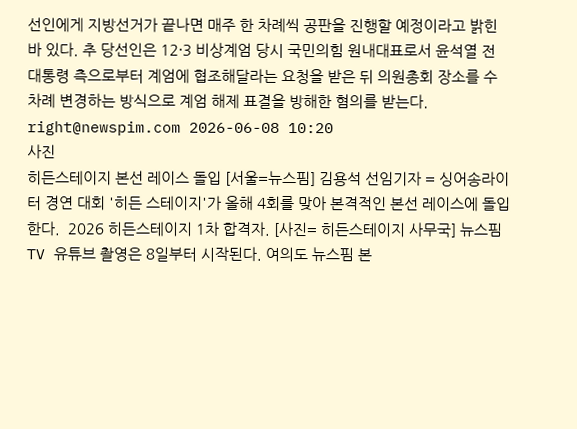선인에게 지방선거가 끝나면 매주 한 차례씩 공판을 진행할 예정이라고 밝힌 바 있다. 추 당선인은 12·3 비상계엄 당시 국민의힘 원내대표로서 윤석열 전 대통령 측으로부터 계엄에 협조해달라는 요청을 받은 뒤 의원총회 장소를 수 차례 변경하는 방식으로 계엄 해제 표결을 방해한 혐의를 받는다. right@newspim.com 2026-06-08 10:20
사진
히든스테이지 본선 레이스 돌입 [서울=뉴스핌] 김용석 선임기자 = 싱어송라이터 경연 대회 '히든 스테이지'가 올해 4회를 맞아 본격적인 본선 레이스에 돌입한다.  2026 히든스테이지 1차 합격자. [사진= 히든스테이지 사무국] 뉴스핌TV 유튜브 촬영은 8일부터 시작된다. 여의도 뉴스핌 본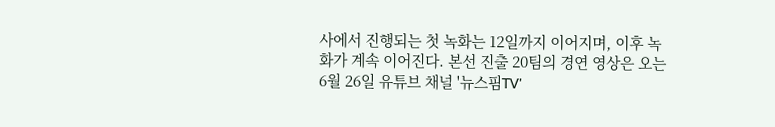사에서 진행되는 첫 녹화는 12일까지 이어지며, 이후 녹화가 계속 이어진다. 본선 진출 20팀의 경연 영상은 오는 6월 26일 유튜브 채널 '뉴스핌TV'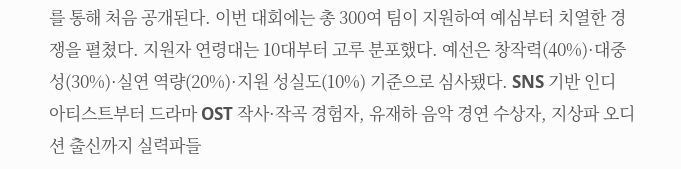를 통해 처음 공개된다. 이번 대회에는 총 300여 팀이 지원하여 예심부터 치열한 경쟁을 펼쳤다. 지원자 연령대는 10대부터 고루 분포했다. 예선은 창작력(40%)·대중성(30%)·실연 역량(20%)·지원 성실도(10%) 기준으로 심사됐다. SNS 기반 인디 아티스트부터 드라마 OST 작사·작곡 경험자, 유재하 음악 경연 수상자, 지상파 오디션 출신까지 실력파들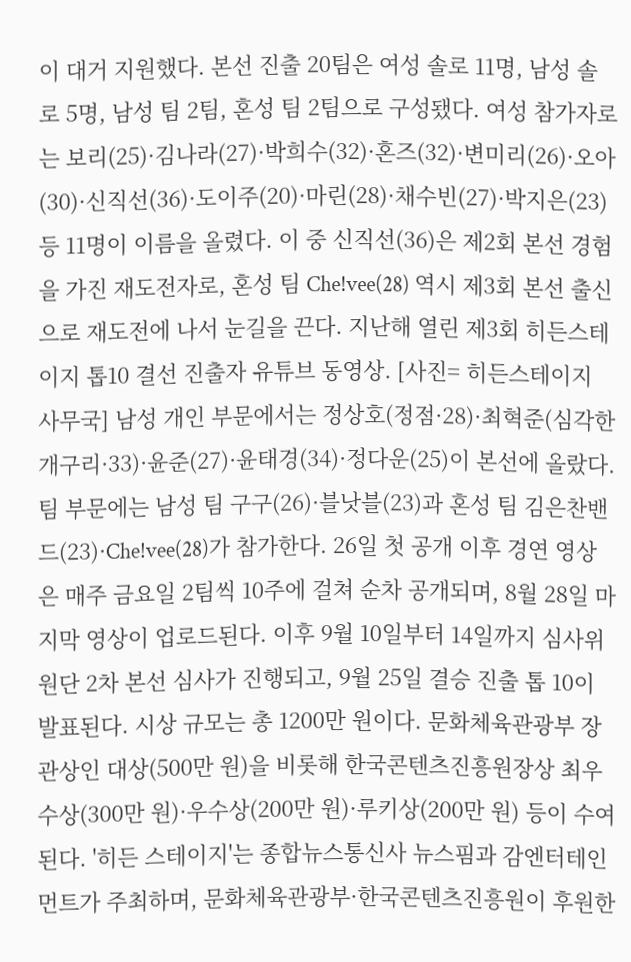이 대거 지원했다. 본선 진출 20팀은 여성 솔로 11명, 남성 솔로 5명, 남성 팀 2팀, 혼성 팀 2팀으로 구성됐다. 여성 참가자로는 보리(25)·김나라(27)·박희수(32)·혼즈(32)·변미리(26)·오아(30)·신직선(36)·도이주(20)·마린(28)·채수빈(27)·박지은(23) 등 11명이 이름을 올렸다. 이 중 신직선(36)은 제2회 본선 경험을 가진 재도전자로, 혼성 팀 Che!vee(28) 역시 제3회 본선 출신으로 재도전에 나서 눈길을 끈다. 지난해 열린 제3회 히든스테이지 톱10 결선 진출자 유튜브 동영상. [사진= 히든스테이지 사무국] 남성 개인 부문에서는 정상호(정점·28)·최혁준(심각한 개구리·33)·윤준(27)·윤태경(34)·정다운(25)이 본선에 올랐다. 팀 부문에는 남성 팀 구구(26)·블낫블(23)과 혼성 팀 김은찬밴드(23)·Che!vee(28)가 참가한다. 26일 첫 공개 이후 경연 영상은 매주 금요일 2팀씩 10주에 걸쳐 순차 공개되며, 8월 28일 마지막 영상이 업로드된다. 이후 9월 10일부터 14일까지 심사위원단 2차 본선 심사가 진행되고, 9월 25일 결승 진출 톱 10이 발표된다. 시상 규모는 총 1200만 원이다. 문화체육관광부 장관상인 대상(500만 원)을 비롯해 한국콘텐츠진흥원장상 최우수상(300만 원)·우수상(200만 원)·루키상(200만 원) 등이 수여된다. '히든 스테이지'는 종합뉴스통신사 뉴스핌과 감엔터테인먼트가 주최하며, 문화체육관광부·한국콘텐츠진흥원이 후원한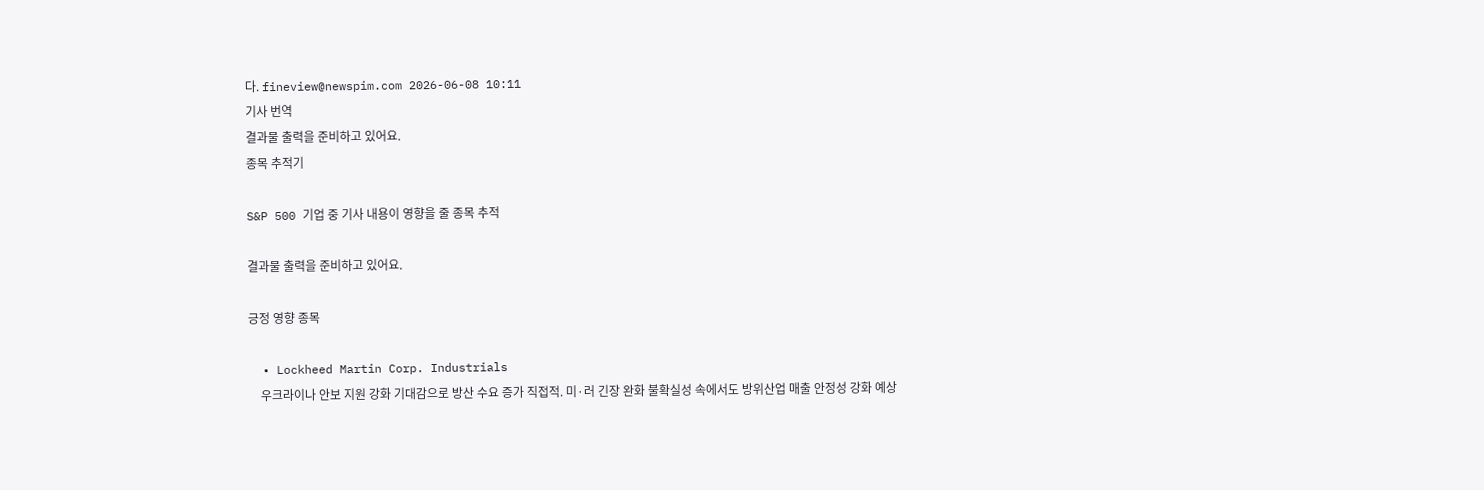다. fineview@newspim.com 2026-06-08 10:11
기사 번역
결과물 출력을 준비하고 있어요.
종목 추적기

S&P 500 기업 중 기사 내용이 영향을 줄 종목 추적

결과물 출력을 준비하고 있어요.

긍정 영향 종목

  • Lockheed Martin Corp. Industrials
    우크라이나 안보 지원 강화 기대감으로 방산 수요 증가 직접적. 미·러 긴장 완화 불확실성 속에서도 방위산업 매출 안정성 강화 예상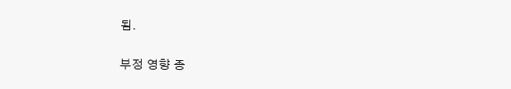됨.

부정 영향 종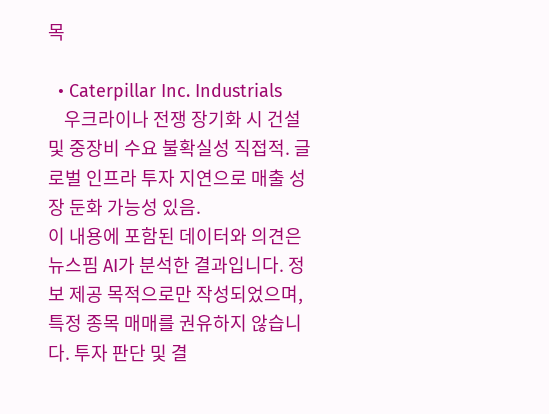목

  • Caterpillar Inc. Industrials
    우크라이나 전쟁 장기화 시 건설 및 중장비 수요 불확실성 직접적. 글로벌 인프라 투자 지연으로 매출 성장 둔화 가능성 있음.
이 내용에 포함된 데이터와 의견은 뉴스핌 AI가 분석한 결과입니다. 정보 제공 목적으로만 작성되었으며, 특정 종목 매매를 권유하지 않습니다. 투자 판단 및 결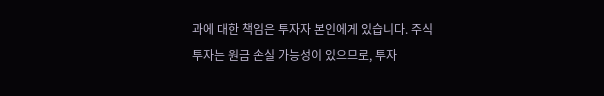과에 대한 책임은 투자자 본인에게 있습니다. 주식 투자는 원금 손실 가능성이 있으므로, 투자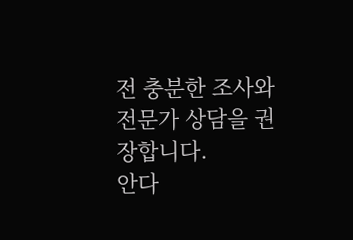전 충분한 조사와 전문가 상담을 권장합니다.
안다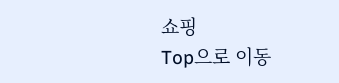쇼핑
Top으로 이동